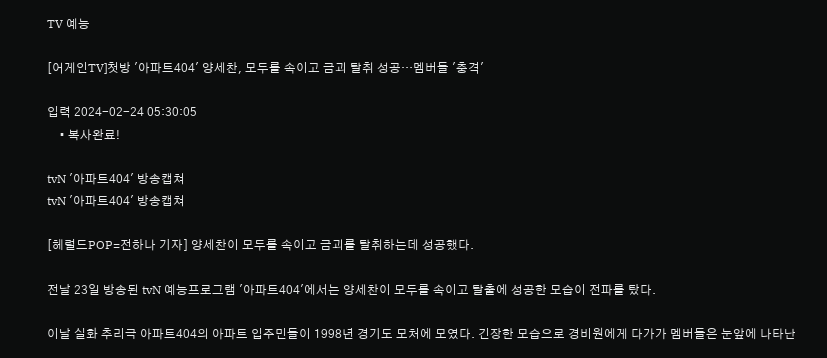TV 예능

[어게인TV]첫방 '아파트404' 양세찬, 모두를 속이고 금괴 탈취 성공…멤버들 '충격'

입력 2024-02-24 05:30:05
    • 복사완료!

tvN '아파트404' 방송캡쳐
tvN '아파트404' 방송캡쳐

[헤럴드POP=전하나 기자] 양세찬이 모두를 속이고 금괴를 탈취하는데 성공했다.

전날 23일 방송된 tvN 예능프로그램 '아파트404'에서는 양세찬이 모두를 속이고 탈출에 성공한 모습이 전파를 탔다.

이날 실화 추리극 아파트404의 아파트 입주민들이 1998년 경기도 모처에 모였다. 긴장한 모습으로 경비원에게 다가가 멤버들은 눈앞에 나타난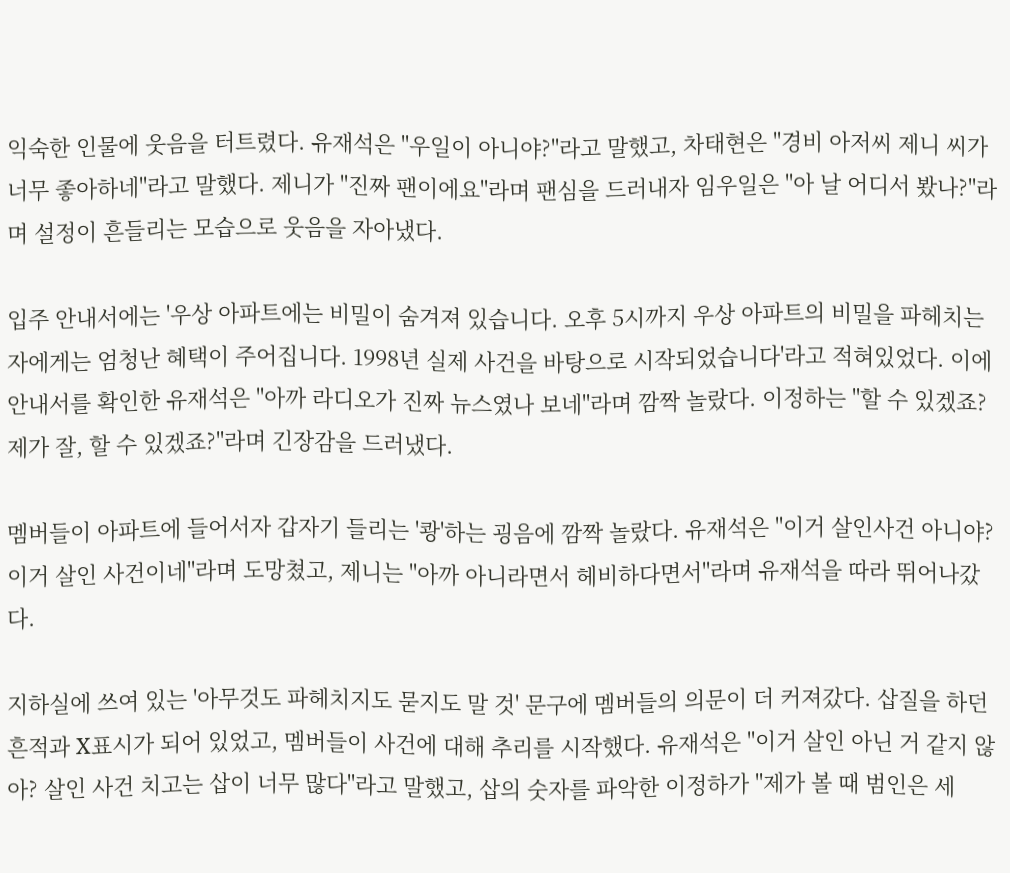익숙한 인물에 웃음을 터트렸다. 유재석은 "우일이 아니야?"라고 말했고, 차태현은 "경비 아저씨 제니 씨가 너무 좋아하네"라고 말했다. 제니가 "진짜 팬이에요"라며 팬심을 드러내자 임우일은 "아 날 어디서 봤나?"라며 설정이 흔들리는 모습으로 웃음을 자아냈다.

입주 안내서에는 '우상 아파트에는 비밀이 숨겨져 있습니다. 오후 5시까지 우상 아파트의 비밀을 파헤치는 자에게는 엄청난 혜택이 주어집니다. 1998년 실제 사건을 바탕으로 시작되었습니다'라고 적혀있었다. 이에 안내서를 확인한 유재석은 "아까 라디오가 진짜 뉴스였나 보네"라며 깜짝 놀랐다. 이정하는 "할 수 있겠죠? 제가 잘, 할 수 있겠죠?"라며 긴장감을 드러냈다.

멤버들이 아파트에 들어서자 갑자기 들리는 '쾅'하는 굉음에 깜짝 놀랐다. 유재석은 "이거 살인사건 아니야? 이거 살인 사건이네"라며 도망쳤고, 제니는 "아까 아니라면서 헤비하다면서"라며 유재석을 따라 뛰어나갔다.

지하실에 쓰여 있는 '아무것도 파헤치지도 묻지도 말 것' 문구에 멤버들의 의문이 더 커져갔다. 삽질을 하던 흔적과 X표시가 되어 있었고, 멤버들이 사건에 대해 추리를 시작했다. 유재석은 "이거 살인 아닌 거 같지 않아? 살인 사건 치고는 삽이 너무 많다"라고 말했고, 삽의 숫자를 파악한 이정하가 "제가 볼 때 범인은 세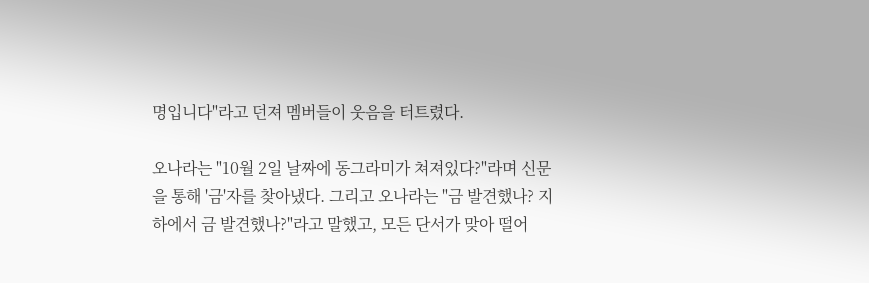명입니다"라고 던져 멤버들이 웃음을 터트렸다.

오나라는 "10월 2일 날짜에 동그라미가 쳐져있다?"라며 신문을 통해 '금'자를 찾아냈다. 그리고 오나라는 "금 발견했나? 지하에서 금 발견했나?"라고 말했고, 모든 단서가 맞아 떨어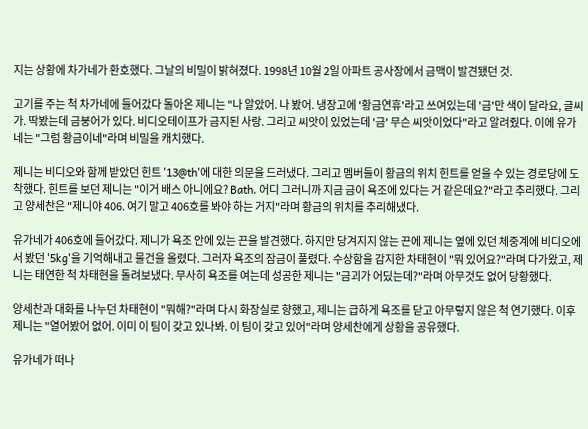지는 상황에 차가네가 환호했다. 그날의 비밀이 밝혀졌다. 1998년 10월 2일 아파트 공사장에서 금맥이 발견됐던 것.

고기를 주는 척 차가네에 들어갔다 돌아온 제니는 "나 알았어. 나 봤어. 냉장고에 '황금연휴'라고 쓰여있는데 '금'만 색이 달라요, 글씨가. 딱봤는데 금붕어가 있다. 비디오테이프가 금지된 사랑. 그리고 씨앗이 있었는데 '금' 무슨 씨앗이었다"라고 알려줬다. 이에 유가네는 "그럼 황금이네"라며 비밀을 캐치했다.

제니는 비디오와 함께 받았던 힌트 '13@th'에 대한 의문을 드러냈다. 그리고 멤버들이 황금의 위치 힌트를 얻을 수 있는 경로당에 도착했다. 힌트를 보던 제니는 "이거 배스 아니에요? Bath. 어디 그러니까 지금 금이 욕조에 있다는 거 같은데요?"라고 추리했다. 그리고 양세찬은 "제니야 406. 여기 말고 406호를 봐야 하는 거지"라며 황금의 위치를 추리해냈다.

유가네가 406호에 들어갔다. 제니가 욕조 안에 있는 끈을 발견했다. 하지만 당겨지지 않는 끈에 제니는 옆에 있던 체중계에 비디오에서 봤던 '5kg'을 기억해내고 물건을 올렸다. 그러자 욕조의 잠금이 풀렸다. 수상함을 감지한 차태현이 "뭐 있어요?"라며 다가왔고, 제니는 태연한 척 차태현을 돌려보냈다. 무사히 욕조를 여는데 성공한 제니는 "금괴가 어딨는데?"라며 아무것도 없어 당황했다.

양세찬과 대화를 나누던 차태현이 "뭐해?"라며 다시 화장실로 향했고, 제니는 급하게 욕조를 닫고 아무렇지 않은 척 연기했다. 이후 제니는 "열어봤어 없어. 이미 이 팀이 갖고 있나봐. 이 팀이 갖고 있어"라며 양세찬에게 상황을 공유했다.

유가네가 떠나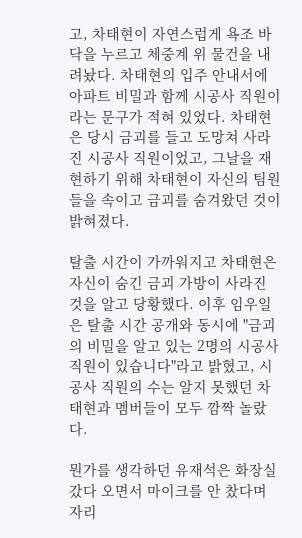고, 차태현이 자연스럽게 욕조 바닥을 누르고 체중계 위 물건을 내려놨다. 차태현의 입주 안내서에 아파트 비밀과 함께 시공사 직원이라는 문구가 적혀 있었다. 차태현은 당시 금괴를 들고 도망쳐 사라진 시공사 직원이었고, 그날을 재현하기 위해 차태현이 자신의 팀원들을 속이고 금괴를 숨겨왔던 것이 밝혀졌다.

탈출 시간이 가까워지고 차태현은 자신이 숨긴 금괴 가방이 사라진 것을 알고 당황했다. 이후 임우일은 탈출 시간 공개와 동시에 "금괴의 비밀을 알고 있는 2명의 시공사 직원이 있습니다"라고 밝혔고, 시공사 직원의 수는 알지 못했던 차태현과 멤버들이 모두 깜짝 놀랐다.

뭔가를 생각하던 유재석은 화장실 갔다 오면서 마이크를 안 찼다며 자리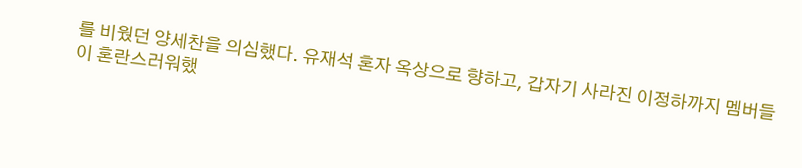를 비웠던 양세찬을 의심했다. 유재석 혼자 옥상으로 향하고, 갑자기 사라진 이정하까지 멤버들이 혼란스러워했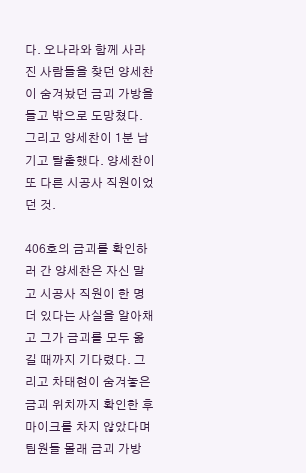다. 오나라와 함께 사라진 사람들을 찾던 양세찬이 숨겨놨던 금괴 가방을 들고 밖으로 도망쳤다. 그리고 양세찬이 1분 남기고 탈출했다. 양세찬이 또 다른 시공사 직원이었던 것.

406호의 금괴를 확인하러 간 양세찬은 자신 말고 시공사 직원이 한 명 더 있다는 사실을 알아채고 그가 금괴를 모두 옮길 때까지 기다렸다. 그리고 차태현이 숨겨놓은 금괴 위치까지 확인한 후 마이크를 차지 않았다며 팀원들 몰래 금괴 가방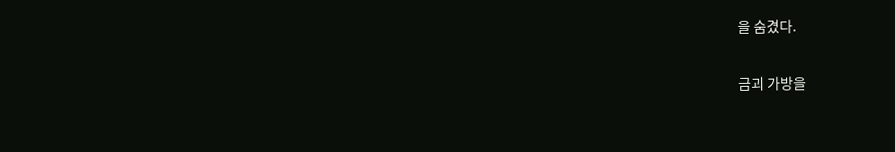을 숨겼다.

금괴 가방을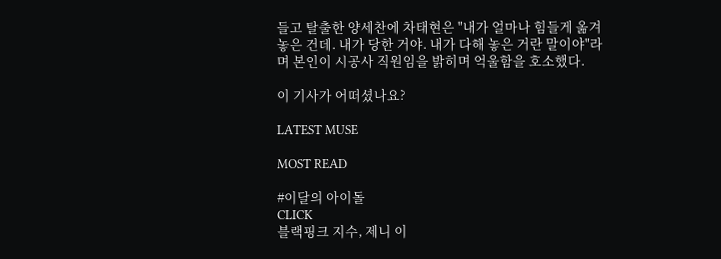들고 탈출한 양세찬에 차태현은 "내가 얼마나 힘들게 옮겨 놓은 건데. 내가 당한 거야. 내가 다해 놓은 거란 말이야"라며 본인이 시공사 직원임을 밝히며 억울함을 호소했다.

이 기사가 어떠셨나요?

LATEST MUSE

MOST READ

#이달의 아이돌
CLICK
블랙핑크 지수, 제니 이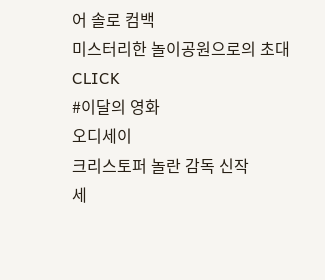어 솔로 컴백
미스터리한 놀이공원으로의 초대
CLICK
#이달의 영화
오디세이
크리스토퍼 놀란 감독 신작
세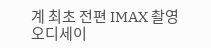계 최초 전편 IMAX 촬영
오디세이